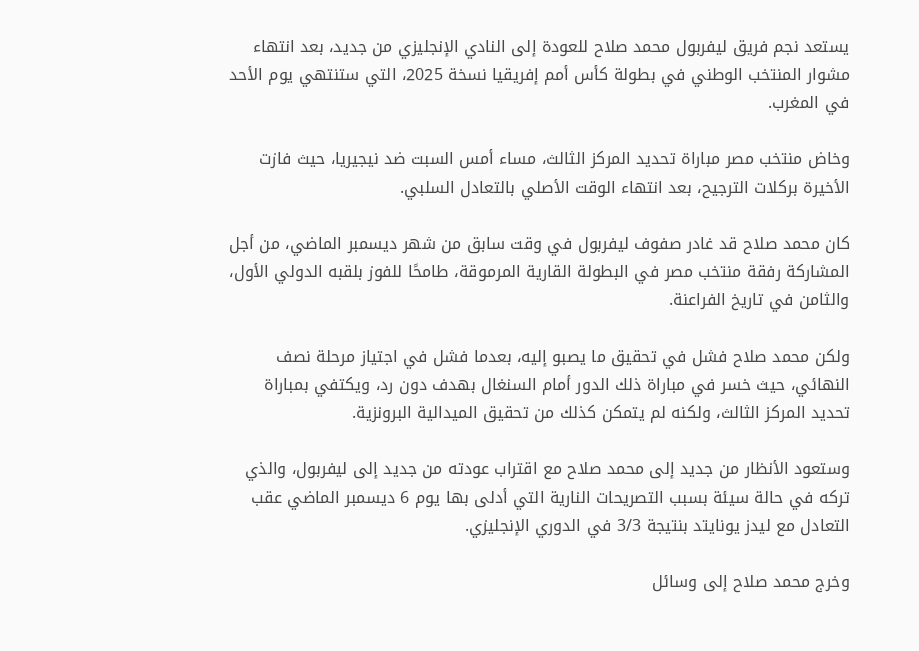يستعد نجم فريق ليفربول محمد صلاح للعودة إلى النادي الإنجليزي من جديد، بعد انتهاء مشوار المنتخب الوطني في بطولة كأس أمم إفريقيا نسخة 2025، التي ستنتهي يوم الأحد في المغرب.

وخاض منتخب مصر مباراة تحديد المركز الثالث، مساء أمس السبت ضد نيجيريا، حيث فازت الأخيرة بركلات الترجيح، بعد انتهاء الوقت الأصلي بالتعادل السلبي.

كان محمد صلاح قد غادر صفوف ليفربول في وقت سابق من شهر ديسمبر الماضي، من أجل المشاركة رفقة منتخب مصر في البطولة القارية المرموقة، طامحًا للفوز بلقبه الدولي الأول، والثامن في تاريخ الفراعنة.

ولكن محمد صلاح فشل في تحقيق ما يصبو إليه، بعدما فشل في اجتياز مرحلة نصف النهائي، حيث خسر في مباراة ذلك الدور أمام السنغال بهدف دون رد، ويكتفي بمباراة تحديد المركز الثالث، ولكنه لم يتمكن كذلك من تحقيق الميدالية البرونزية.

وستعود الأنظار من جديد إلى محمد صلاح مع اقتراب عودته من جديد إلى ليفربول، والذي تركه في حالة سيئة بسبب التصريحات النارية التي أدلى بها يوم 6 ديسمبر الماضي عقب التعادل مع ليدز يونايتد بنتيجة 3/3 في الدوري الإنجليزي.

وخرج محمد صلاح إلى وسائل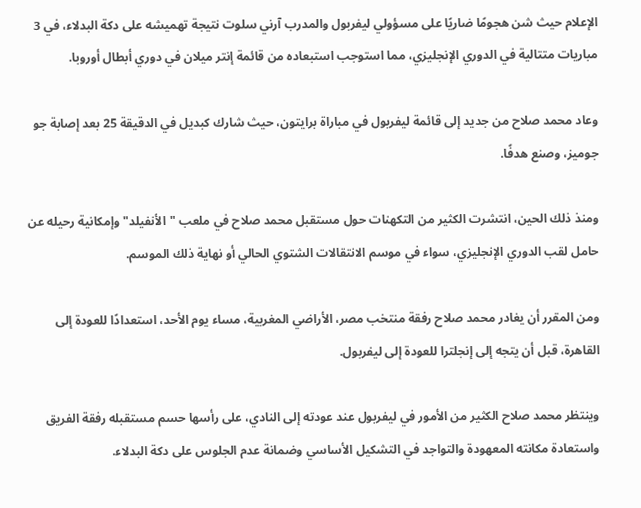الإعلام حيث شن هجومًا ضاريًا على مسؤولي ليفربول والمدرب آرني سلوت نتيجة تهميشه على دكة البدلاء، في 3 مباريات متتالية في الدوري الإنجليزي، مما استوجب استبعاده من قائمة إنتر ميلان في دوري أبطال أوروبا.

وعاد محمد صلاح من جديد إلى قائمة ليفربول في مباراة برايتون، حيث شارك كبديل في الدقيقة 25 بعد إصابة جو جوميز، وصنع هدفًا.

ومنذ ذلك الحين، انتشرت الكثير من التكهنات حول مستقبل محمد صلاح في ملعب "الأنفيلد" وإمكانية رحيله عن حامل لقب الدوري الإنجليزي، سواء في موسم الانتقالات الشتوي الحالي أو نهاية ذلك الموسم.

ومن المقرر أن يغادر محمد صلاح رفقة منتخب مصر، الأراضي المغربية، مساء يوم الأحد، استعدادًا للعودة إلى القاهرة، قبل أن يتجه إلى إنجلترا للعودة إلى ليفربول.

وينتظر محمد صلاح الكثير من الأمور في ليفربول عند عودته إلى النادي، على رأسها حسم مستقبله رفقة الفريق واستعادة مكانته المعهودة والتواجد في التشكيل الأساسي وضمانة عدم الجلوس على دكة البدلاء.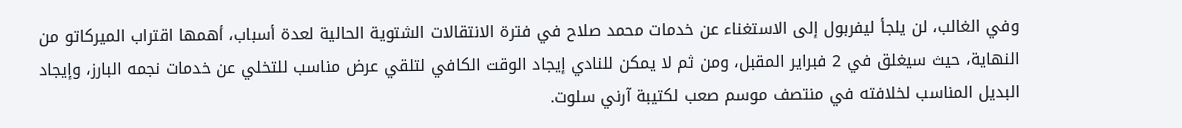وفي الغالب، لن يلجأ ليفربول إلى الاستغناء عن خدمات محمد صلاح في فترة الانتقالات الشتوية الحالية لعدة أسباب، أهمها اقتراب الميركاتو من النهاية، حيث سيغلق في 2 فبراير المقبل، ومن ثم لا يمكن للنادي إيجاد الوقت الكافي لتلقي عرض مناسب للتخلي عن خدمات نجمه البارز، وإيجاد البديل المناسب لخلافته في منتصف موسم صعب لكتيبة آرني سلوت.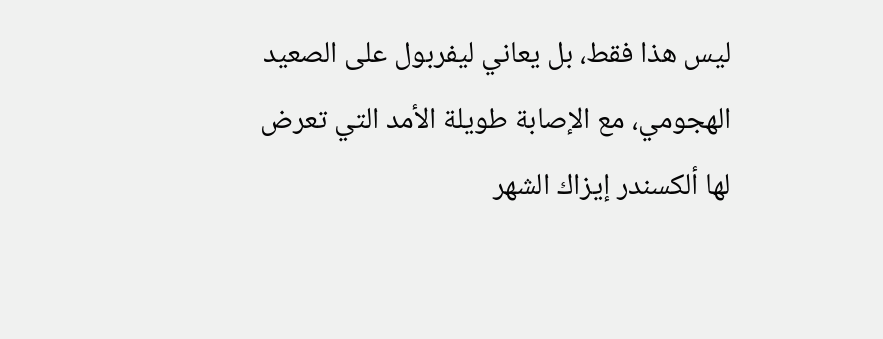ليس هذا فقط، بل يعاني ليفربول على الصعيد الهجومي، مع الإصابة طويلة الأمد التي تعرض لها ألكسندر إيزاك الشهر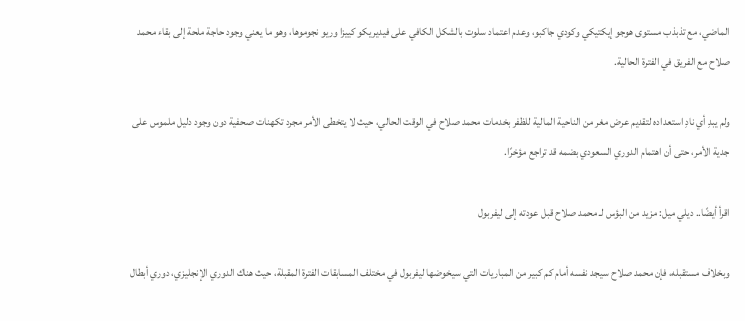الماضي، مع تذبذب مستوى هوجو إيكتيكي وكودي جاكبو، وعدم اعتماد سلوت بالشكل الكافي على فيديريكو كييزا وريو نجوموها، وهو ما يعني وجود حاجة ملحة إلى بقاء محمد صلاح مع الفريق في الفترة الحالية.

ولم يبدِ أي نادِ استعداده لتقديم عرض مغر من الناحية المالية للظفر بخدمات محمد صلاح في الوقت الحالي، حيث لا يتخطى الأمر مجرد تكهنات صحفية دون وجود دليل ملموس على جدية الأمر، حتى أن اهتمام الدوري السعودي بضمه قد تراجع مؤخرًا.

اقرأ أيضًا.. ديلي ميل: مزيد من البؤس لـ محمد صلاح قبل عودته إلى ليفربول

وبخلاف مستقبله، فإن محمد صلاح سيجد نفسه أمام كم كبير من المباريات التي سيخوضها ليفربول في مختلف المسابقات الفترة المقبلة، حيث هناك الدوري الإنجليزي، دوري أبطال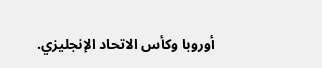أوروبا وكأس الاتحاد الإنجليزي.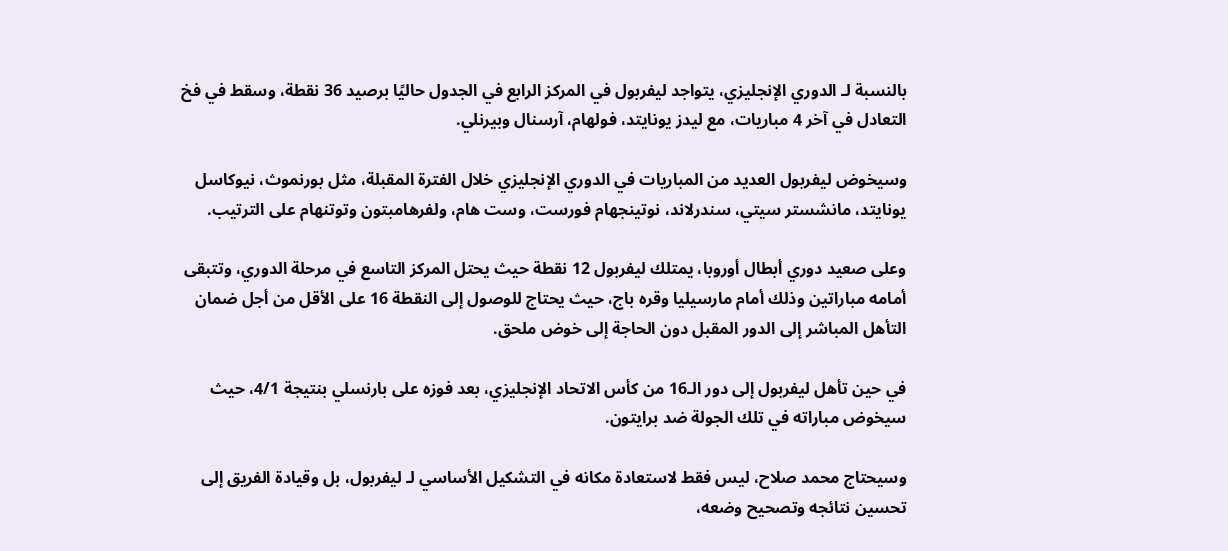بالنسبة لـ الدوري الإنجليزي، يتواجد ليفربول في المركز الرابع في الجدول حاليًا برصيد 36 نقطة، وسقط في فخ التعادل في آخر 4 مباريات، مع ليدز يونايتد، فولهام، آرسنال وبيرنلي.

وسيخوض ليفربول العديد من المباريات في الدوري الإنجليزي خلال الفترة المقبلة، مثل بورنموث، نيوكاسل يونايتد، مانشستر سيتي، سندرلاند، نوتينجهام فورست، وست هام، ولفرهامبتون وتوتنهام على الترتيب.

وعلى صعيد دوري أبطال أوروبا، يمتلك ليفربول 12 نقطة حيث يحتل المركز التاسع في مرحلة الدوري، وتتبقى أمامه مباراتين وذلك أمام مارسيليا وقره باج، حيث يحتاج للوصول إلى النقطة 16 على الأقل من أجل ضمان التأهل المباشر إلى الدور المقبل دون الحاجة إلى خوض ملحق.

في حين تأهل ليفربول إلى دور الـ16 من كأس الاتحاد الإنجليزي، بعد فوزه على بارنسلي بنتيجة 4/1، حيث سيخوض مباراته في تلك الجولة ضد برايتون.

وسيحتاج محمد صلاح، ليس فقط لاستعادة مكانه في التشكيل الأساسي لـ ليفربول، بل وقيادة الفريق إلى تحسين نتائجه وتصحيح وضعه،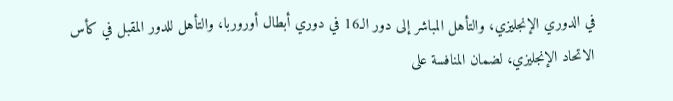في الدوري الإنجليزي، والتأهل المباشر إلى دور الـ16 في دوري أبطال أوروربا، والتأهل للدور المقبل في كأس الاتحاد الإنجليزي، لضمان المنافسة على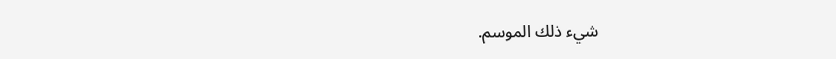شيء ذلك الموسم.